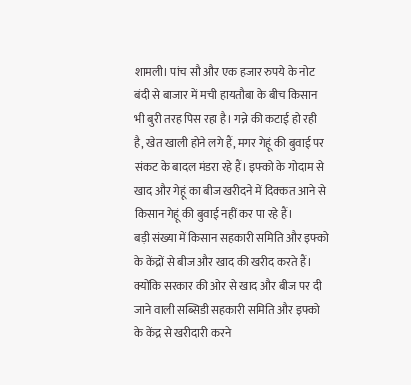शामली। पांच सौ और एक हजार रुपये के नोट बंदी से बाजार में मची हायतौबा के बीच किसान भी बुरी तरह पिस रहा है। गन्ने की कटाई हो रही है, खेत खाली होने लगे हैं, मगर गेहूं की बुवाई पर संकट के बादल मंडरा रहे हैं। इफ्को के गोदाम से खाद और गेहूं का बीज खरीदने में दिक्कत आने से किसान गेहूं की बुवाई नहीं कर पा रहे हैं।
बड़ी संख्या में किसान सहकारी समिति और इफ्को के केंद्रों से बीज और खाद की खरीद करते हैं। क्योंकि सरकार की ओर से खाद और बीज पर दी जाने वाली सब्सिडी सहकारी समिति और इफ्को के केंद्र से खरीदारी करने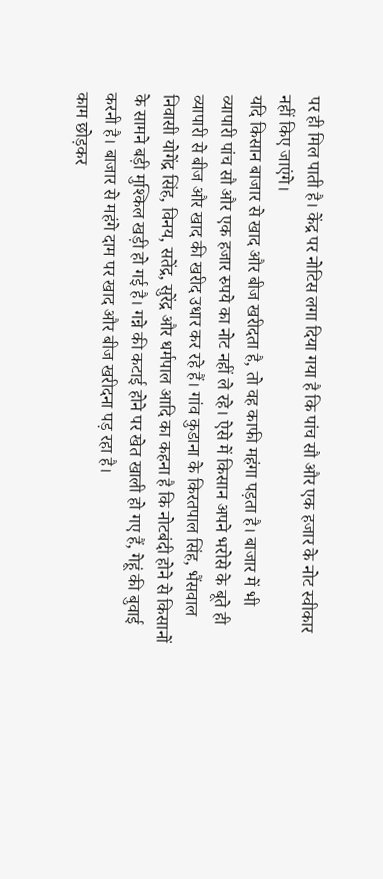पर ही मिल पाती है। केंद्र पर नोटिस लगा दिया गया है कि पांच सौ और एक हजार के नोट स्वीकार नहीं किए जाएंगे।
यदि किसान बाजार से खाद और बीज खरीदता है, तो वह काफी महंगा पड़ता है। बाजार में भी व्यापारी पांच सौ और एक हजार रुपये का नोट नहीं ले रहे। ऐसे में किसान अपने भरोसे के बूते ही व्यापारी से बीज और खाद की खरीद उधार कर रहे हैं। गांव कुडाना के किरतपाल सिंह, भैंसवाल निवासी योगेंद्र सिंह, विनय, सतेंद्र, सुरेंद्र और धर्मपाल आदि का कहना है कि नोटबंदी होने से किसानों के सामने बड़ी मुश्किल खड़ी हो गई है। गन्ने की कटाई होने पर खेत खाली हो गए हैं, गेहूं की बुवाई करनी है। बाजार से महंगे दाम पर खाद और बीज खरीदना पड़ रहा है।
काम छोड़कर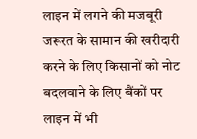लाइन में लगने की मजबूरी
जरूरत के सामान की खरीदारी करने के लिए किसानों को नोट बदलवाने के लिए बैंकों पर लाइन में भी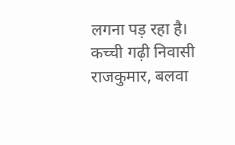लगना पड़ रहा है। कच्ची गढ़ी निवासी राजकुमार, बलवा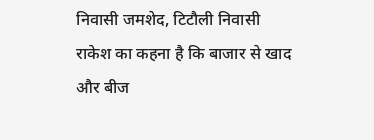निवासी जमशेद, टिटौली निवासी राकेश का कहना है कि बाजार से खाद और बीज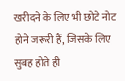खरीदने के लिए भी छोटे नोट होने जरूरी हैं, जिसके लिए सुबह होते ही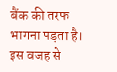बैंक की तरफ भागना पड़ता है। इस वजह से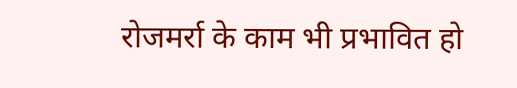रोजमर्रा के काम भी प्रभावित हो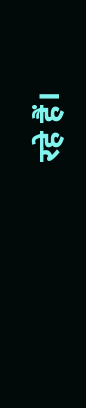रहे हैं।